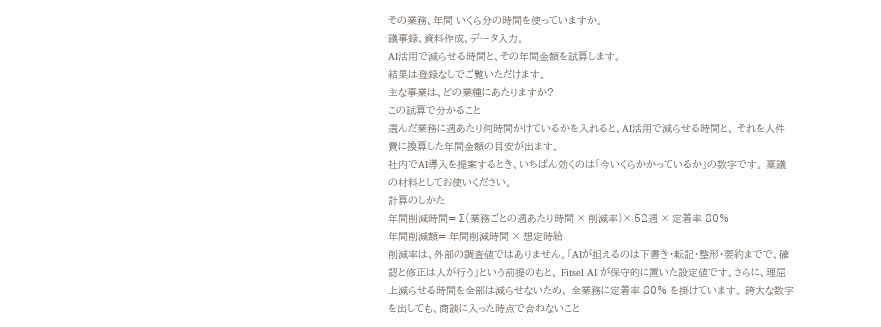その業務、年間 いくら分の時間を使っていますか。
議事録、資料作成、データ入力。
AI活用で減らせる時間と、その年間金額を試算します。
結果は登録なしでご覧いただけます。
主な事業は、どの業種にあたりますか?
この試算で分かること
選んだ業務に週あたり何時間かけているかを入れると、AI活用で減らせる時間と、 それを人件費に換算した年間金額の目安が出ます。
社内でAI導入を提案するとき、いちばん効くのは「今いくらかかっているか」の数字です。 稟議の材料としてお使いください。
計算のしかた
年間削減時間= Σ(業務ごとの週あたり時間 × 削減率)× 52週 × 定着率 80%
年間削減額= 年間削減時間 × 想定時給
削減率は、外部の調査値ではありません。「AIが担えるのは下書き・転記・整形・要約までで、確認と修正は人が行う」という前提のもと、 Fitsel AI が保守的に置いた設定値です。さらに、理屈上減らせる時間を全部は減らせないため、 全業務に定着率 80% を掛けています。 誇大な数字を出しても、商談に入った時点で合わないこと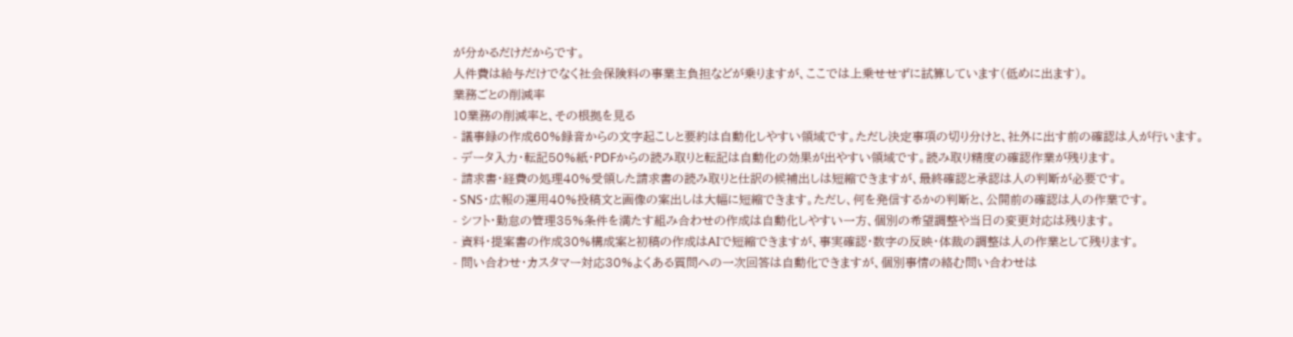が分かるだけだからです。
人件費は給与だけでなく社会保険料の事業主負担などが乗りますが、ここでは上乗せせずに試算しています(低めに出ます)。
業務ごとの削減率
10業務の削減率と、その根拠を見る
- 議事録の作成60%録音からの文字起こしと要約は自動化しやすい領域です。ただし決定事項の切り分けと、社外に出す前の確認は人が行います。
- データ入力・転記50%紙・PDFからの読み取りと転記は自動化の効果が出やすい領域です。読み取り精度の確認作業が残ります。
- 請求書・経費の処理40%受領した請求書の読み取りと仕訳の候補出しは短縮できますが、最終確認と承認は人の判断が必要です。
- SNS・広報の運用40%投稿文と画像の案出しは大幅に短縮できます。ただし、何を発信するかの判断と、公開前の確認は人の作業です。
- シフト・勤怠の管理35%条件を満たす組み合わせの作成は自動化しやすい一方、個別の希望調整や当日の変更対応は残ります。
- 資料・提案書の作成30%構成案と初稿の作成はAIで短縮できますが、事実確認・数字の反映・体裁の調整は人の作業として残ります。
- 問い合わせ・カスタマー対応30%よくある質問への一次回答は自動化できますが、個別事情の絡む問い合わせは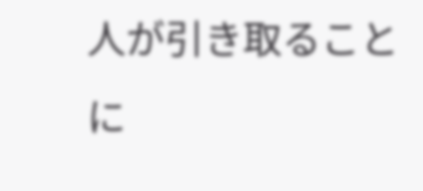人が引き取ることに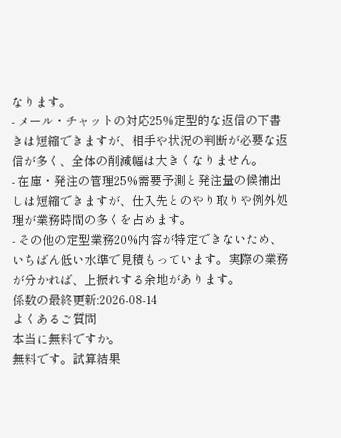なります。
- メール・チャットの対応25%定型的な返信の下書きは短縮できますが、相手や状況の判断が必要な返信が多く、全体の削減幅は大きくなりません。
- 在庫・発注の管理25%需要予測と発注量の候補出しは短縮できますが、仕入先とのやり取りや例外処理が業務時間の多くを占めます。
- その他の定型業務20%内容が特定できないため、いちばん低い水準で見積もっています。実際の業務が分かれば、上振れする余地があります。
係数の最終更新:2026-08-14
よくあるご質問
本当に無料ですか。
無料です。試算結果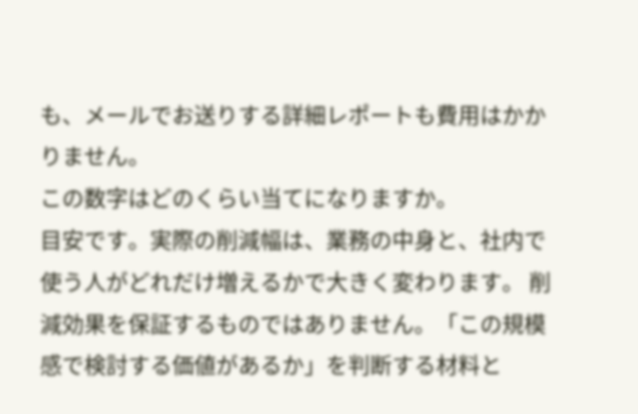も、メールでお送りする詳細レポートも費用はかかりません。
この数字はどのくらい当てになりますか。
目安です。実際の削減幅は、業務の中身と、社内で使う人がどれだけ増えるかで大きく変わります。 削減効果を保証するものではありません。「この規模感で検討する価値があるか」を判断する材料と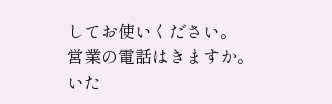してお使いください。
営業の電話はきますか。
いた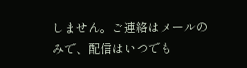しません。ご連絡はメールのみで、配信はいつでも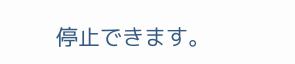停止できます。